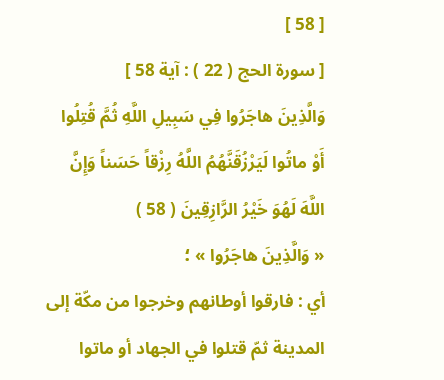[ 58 ]
[ سورة الحج ( 22 ) : آية 58 ]
وَالَّذِينَ هاجَرُوا فِي سَبِيلِ اللَّهِ ثُمَّ قُتِلُوا أَوْ ماتُوا لَيَرْزُقَنَّهُمُ اللَّهُ رِزْقاً حَسَناً وَإِنَّ اللَّهَ لَهُوَ خَيْرُ الرَّازِقِينَ ( 58 )
« وَالَّذِينَ هاجَرُوا » ؛
أي : فارقوا أوطانهم وخرجوا من مكّة إلى المدينة ثمّ قتلوا في الجهاد أو ماتوا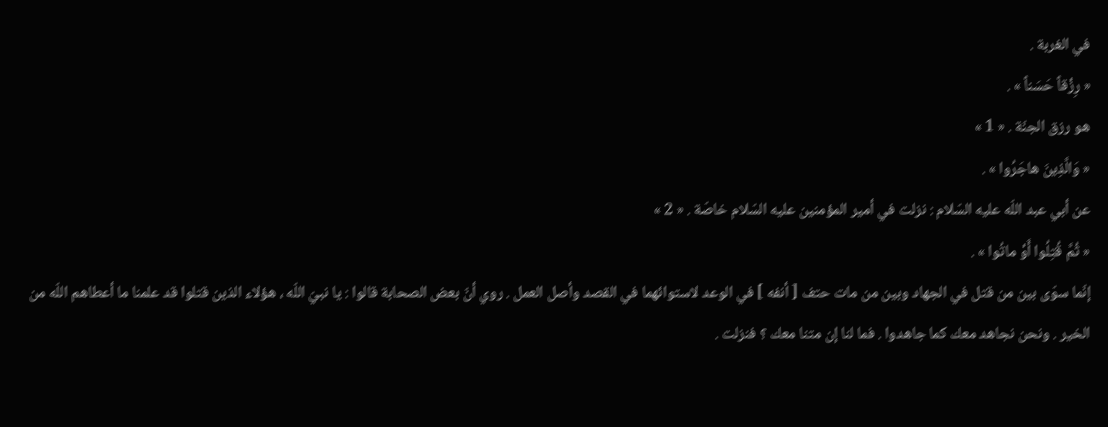في الغربة .
« رِزْقاً حَسَناً » .
هو رزق الجنّة . « 1 »
« وَالَّذِينَ هاجَرُوا » .
عن أبي عبد اللّه عليه السّلام : نزلت في أمير المؤمنين عليه السّلام خاصّة . « 2 »
« ثُمَّ قُتِلُوا أَوْ ماتُوا » .
إنّما سوّى بين من قتل في الجهاد وبين من مات حتف [ أنفه ] في الوعد لاستوائهما في القصد وأصل العمل . روي أنّ بعض الصحابة قالوا : يا نبيّ اللّه ، هؤلاء الذين قتلوا قد علمنا ما أعطاهم اللّه من الخير . ونحن نجاهد معك كما جاهدوا . فما لنا إن متنا معك ؟ فنزلت .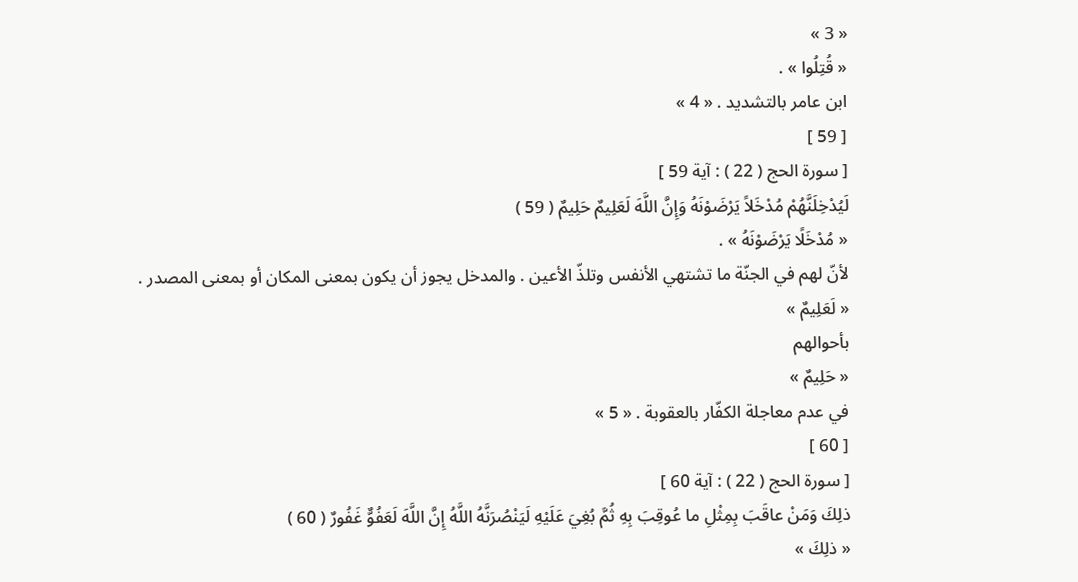« 3 »
« قُتِلُوا » .
ابن عامر بالتشديد . « 4 »
[ 59 ]
[ سورة الحج ( 22 ) : آية 59 ]
لَيُدْخِلَنَّهُمْ مُدْخَلاً يَرْضَوْنَهُ وَإِنَّ اللَّهَ لَعَلِيمٌ حَلِيمٌ ( 59 )
« مُدْخَلًا يَرْضَوْنَهُ » .
لأنّ لهم في الجنّة ما تشتهي الأنفس وتلذّ الأعين . والمدخل يجوز أن يكون بمعنى المكان أو بمعنى المصدر .
« لَعَلِيمٌ »
بأحوالهم
« حَلِيمٌ »
في عدم معاجلة الكفّار بالعقوبة . « 5 »
[ 60 ]
[ سورة الحج ( 22 ) : آية 60 ]
ذلِكَ وَمَنْ عاقَبَ بِمِثْلِ ما عُوقِبَ بِهِ ثُمَّ بُغِيَ عَلَيْهِ لَيَنْصُرَنَّهُ اللَّهُ إِنَّ اللَّهَ لَعَفُوٌّ غَفُورٌ ( 60 )
« ذلِكَ »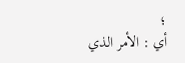؛
أي : الأمر الذي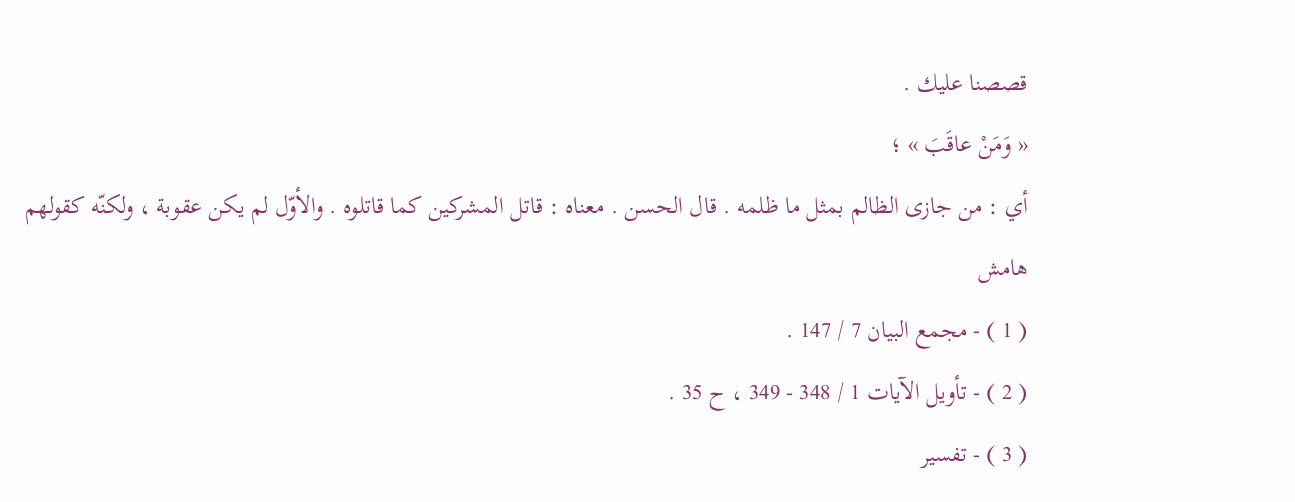قصصنا عليك .
« وَمَنْ عاقَبَ » ؛
أي : من جازى الظالم بمثل ما ظلمه . قال الحسن . معناه : قاتل المشركين كما قاتلوه . والأوّل لم يكن عقوبة ، ولكنّه كقولهم
هامش
( 1 ) - مجمع البيان 7 / 147 .
( 2 ) - تأويل الآيات 1 / 348 - 349 ، ح 35 .
( 3 ) - تفسير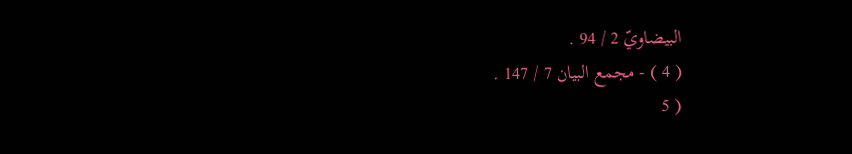البيضاويّ 2 / 94 .
( 4 ) - مجمع البيان 7 / 147 .
( 5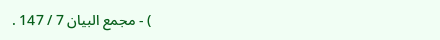) - مجمع البيان 7 / 147 .